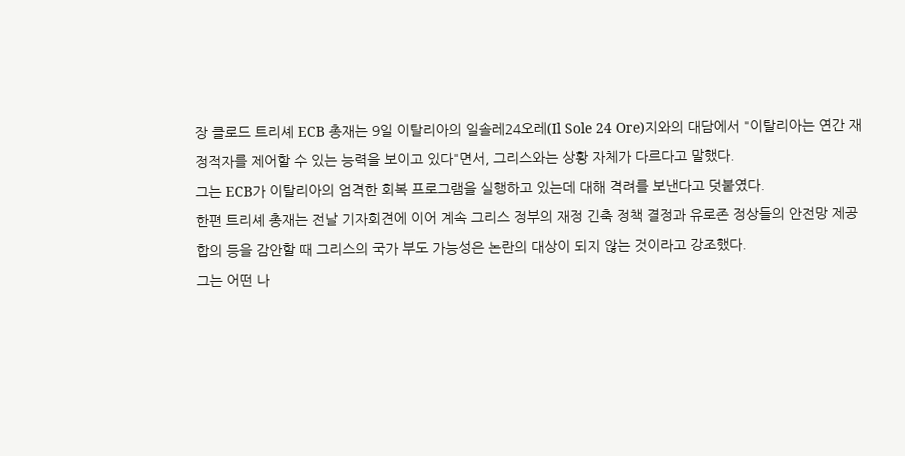장 클로드 트리셰 ECB 총재는 9일 이탈리아의 일솔레24오레(Il Sole 24 Ore)지와의 대담에서 "이탈리아는 연간 재정적자를 제어할 수 있는 능력을 보이고 있다"면서, 그리스와는 상황 자체가 다르다고 말했다.
그는 ECB가 이탈리아의 엄격한 회복 프로그램을 실행하고 있는데 대해 격려를 보낸다고 덧붙였다.
한편 트리셰 총재는 전날 기자회견에 이어 계속 그리스 정부의 재정 긴축 정책 결정과 유로존 정상들의 안전망 제공 합의 등을 감안할 때 그리스의 국가 부도 가능성은 논란의 대상이 되지 않는 것이라고 강조했다.
그는 어떤 나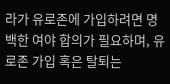라가 유로존에 가입하려면 명백한 여야 합의가 필요하며, 유로존 가입 혹은 탈퇴는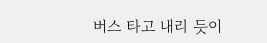버스 타고 내리 듯이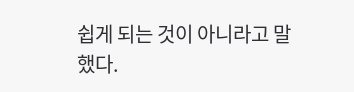쉽게 되는 것이 아니라고 말했다.